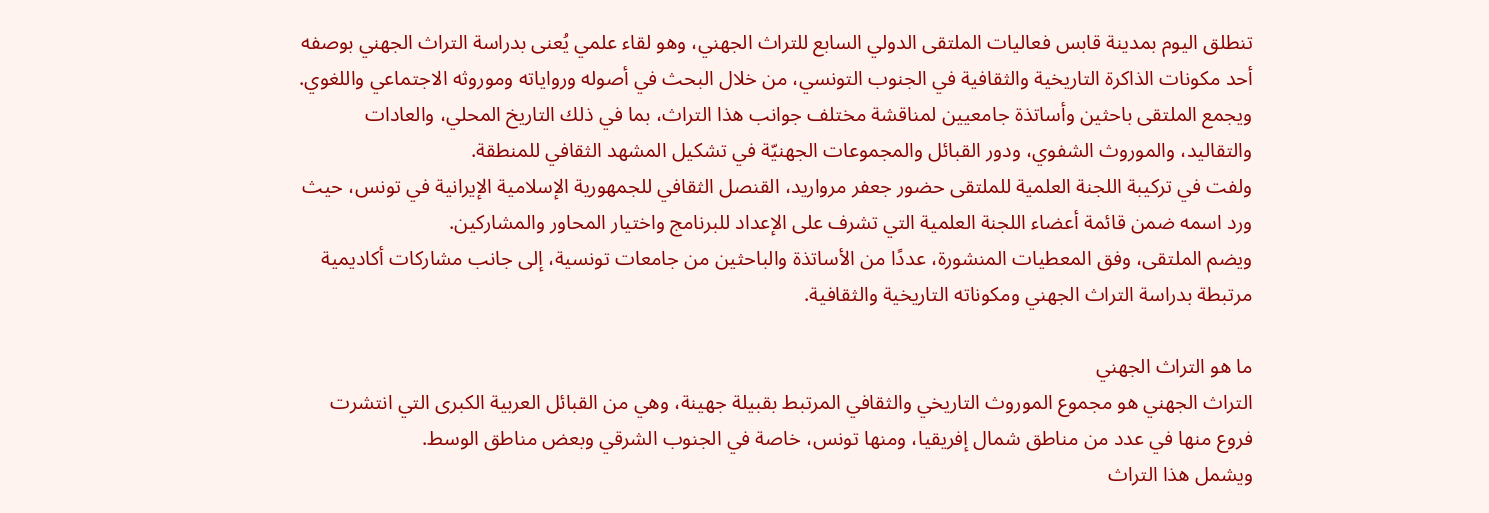تنطلق اليوم بمدينة قابس فعاليات الملتقى الدولي السابع للتراث الجهني، وهو لقاء علمي يُعنى بدراسة التراث الجهني بوصفه أحد مكونات الذاكرة التاريخية والثقافية في الجنوب التونسي، من خلال البحث في أصوله ورواياته وموروثه الاجتماعي واللغوي.
ويجمع الملتقى باحثين وأساتذة جامعيين لمناقشة مختلف جوانب هذا التراث، بما في ذلك التاريخ المحلي، والعادات والتقاليد، والموروث الشفوي، ودور القبائل والمجموعات الجهنيّة في تشكيل المشهد الثقافي للمنطقة.
ولفت في تركيبة اللجنة العلمية للملتقى حضور جعفر مرواريد، القنصل الثقافي للجمهورية الإسلامية الإيرانية في تونس، حيث ورد اسمه ضمن قائمة أعضاء اللجنة العلمية التي تشرف على الإعداد للبرنامج واختيار المحاور والمشاركين.
ويضم الملتقى، وفق المعطيات المنشورة، عددًا من الأساتذة والباحثين من جامعات تونسية، إلى جانب مشاركات أكاديمية مرتبطة بدراسة التراث الجهني ومكوناته التاريخية والثقافية.

ما هو التراث الجهني
التراث الجهني هو مجموع الموروث التاريخي والثقافي المرتبط بقبيلة جهينة، وهي من القبائل العربية الكبرى التي انتشرت فروع منها في عدد من مناطق شمال إفريقيا، ومنها تونس، خاصة في الجنوب الشرقي وبعض مناطق الوسط.
ويشمل هذا التراث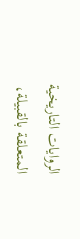الروايات التاريخية المتعلقة بالقبيلة،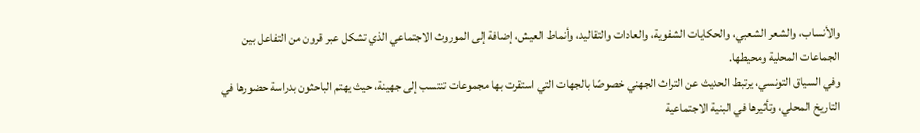والأنساب، والشعر الشعبي، والحكايات الشفوية، والعادات والتقاليد، وأنماط العيش، إضافة إلى الموروث الاجتماعي الذي تشكل عبر قرون من التفاعل بين الجماعات المحلية ومحيطها.
وفي السياق التونسي، يرتبط الحديث عن التراث الجهني خصوصًا بالجهات التي استقرت بها مجموعات تنتسب إلى جهينة، حيث يهتم الباحثون بدراسة حضورها في التاريخ المحلي، وتأثيرها في البنية الاجتماعية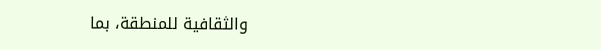والثقافية للمنطقة، بما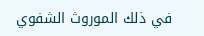في ذلك الموروث الشفوي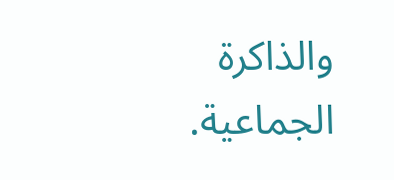والذاكرة الجماعية.